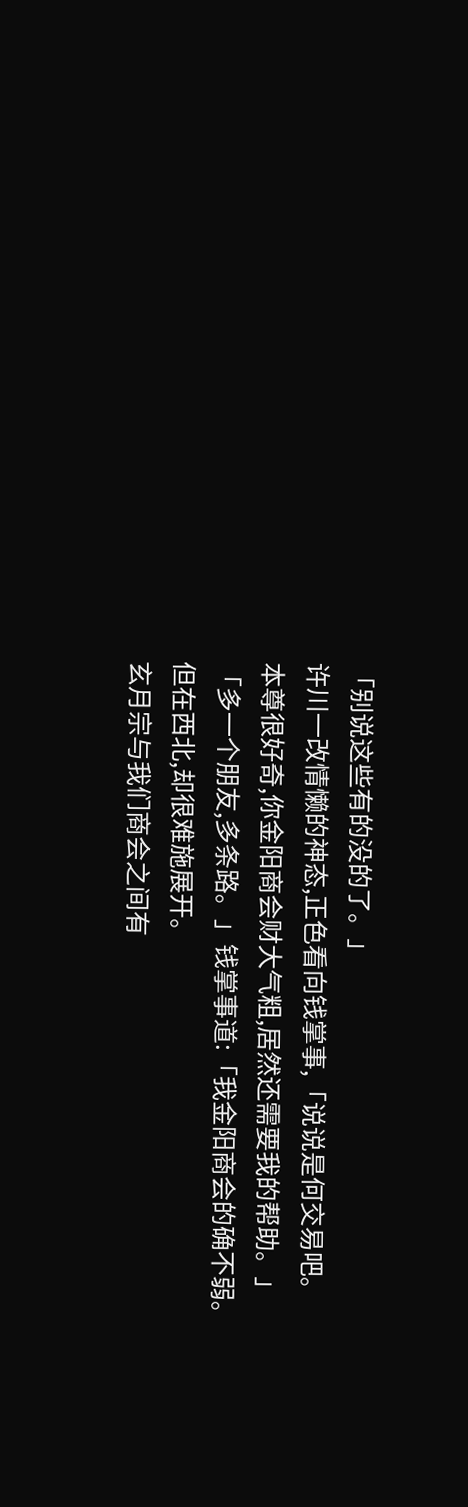「别说这些有的没的了。」
许川一改情懒的神态,正色看向钱掌事,「说说是何交易吧。
本尊很好奇,你金阳商会财大气粗,居然还需要我的帮助。」
「多一个朋友,多条路。」钱掌事道:「我金阳商会的确不弱。
但在西北,却很难施展开。
玄月宗与我们商会之间有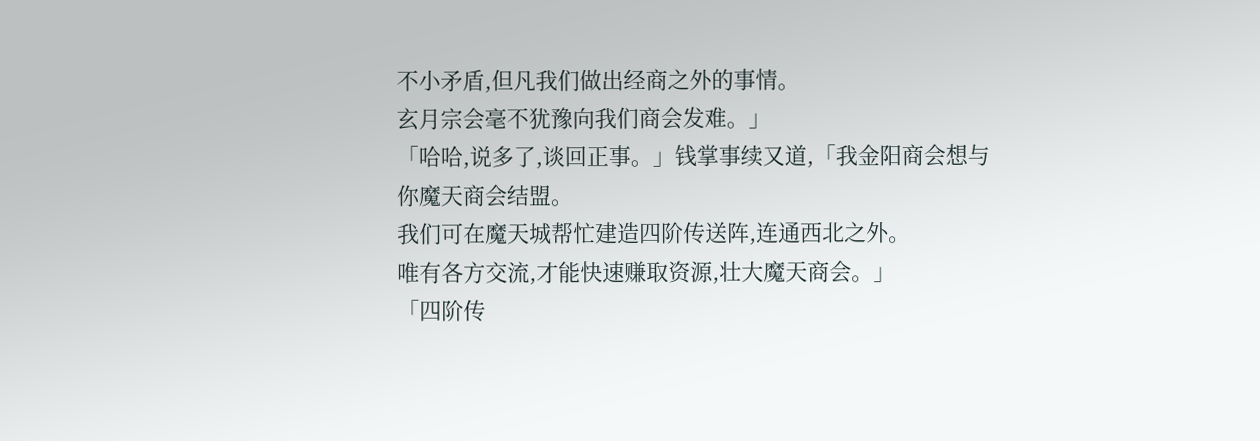不小矛盾,但凡我们做出经商之外的事情。
玄月宗会毫不犹豫向我们商会发难。」
「哈哈,说多了,谈回正事。」钱掌事续又道,「我金阳商会想与你魔天商会结盟。
我们可在魔天城帮忙建造四阶传送阵,连通西北之外。
唯有各方交流,才能快速赚取资源,壮大魔天商会。」
「四阶传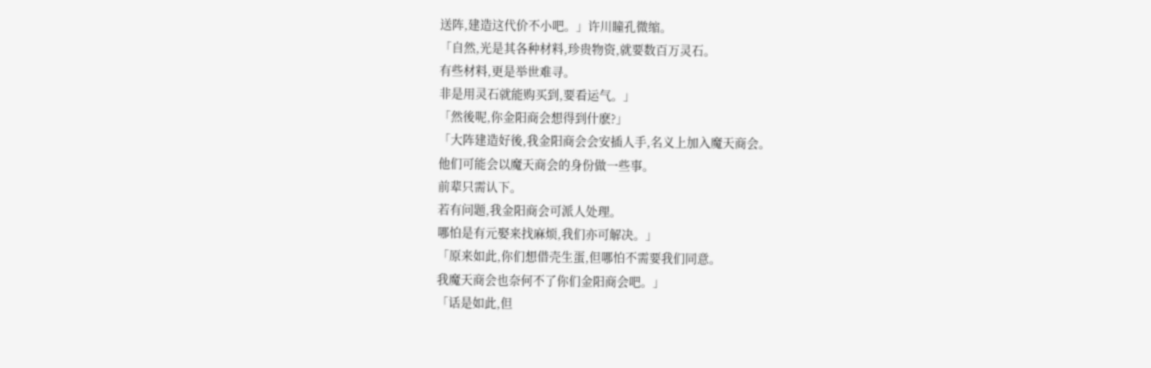送阵,建造这代价不小吧。」许川瞳孔微缩。
「自然,光是其各种材料,珍贵物资,就要数百万灵石。
有些材料,更是举世难寻。
非是用灵石就能购买到,要看运气。」
「然後呢,你金阳商会想得到什麽?」
「大阵建造好後,我金阳商会会安插人手,名义上加入魔天商会。
他们可能会以魔天商会的身份做一些事。
前辈只需认下。
若有问题,我金阳商会可派人处理。
哪怕是有元娶来找麻烦,我们亦可解决。」
「原来如此,你们想借壳生蛋,但哪怕不需要我们同意。
我魔天商会也奈何不了你们金阳商会吧。」
「话是如此,但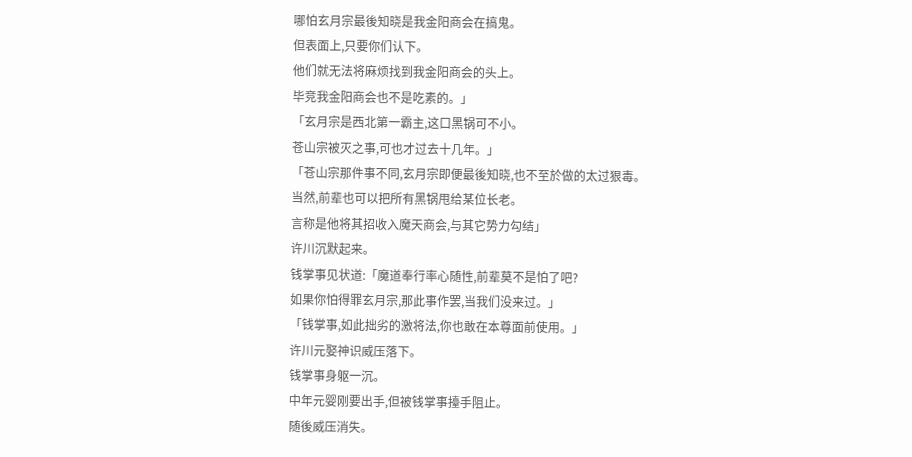哪怕玄月宗最後知晓是我金阳商会在搞鬼。
但表面上,只要你们认下。
他们就无法将麻烦找到我金阳商会的头上。
毕竞我金阳商会也不是吃素的。」
「玄月宗是西北第一霸主,这口黑锅可不小。
苍山宗被灭之事,可也才过去十几年。」
「苍山宗那件事不同,玄月宗即便最後知晓,也不至於做的太过狠毒。
当然,前辈也可以把所有黑锅甩给某位长老。
言称是他将其招收入魔天商会,与其它势力勾结」
许川沉默起来。
钱掌事见状道:「魔道奉行率心随性,前辈莫不是怕了吧?
如果你怕得罪玄月宗,那此事作罢,当我们没来过。」
「钱掌事,如此拙劣的激将法,你也敢在本尊面前使用。」
许川元娶神识威压落下。
钱掌事身躯一沉。
中年元婴刚要出手,但被钱掌事擡手阻止。
随後威压消失。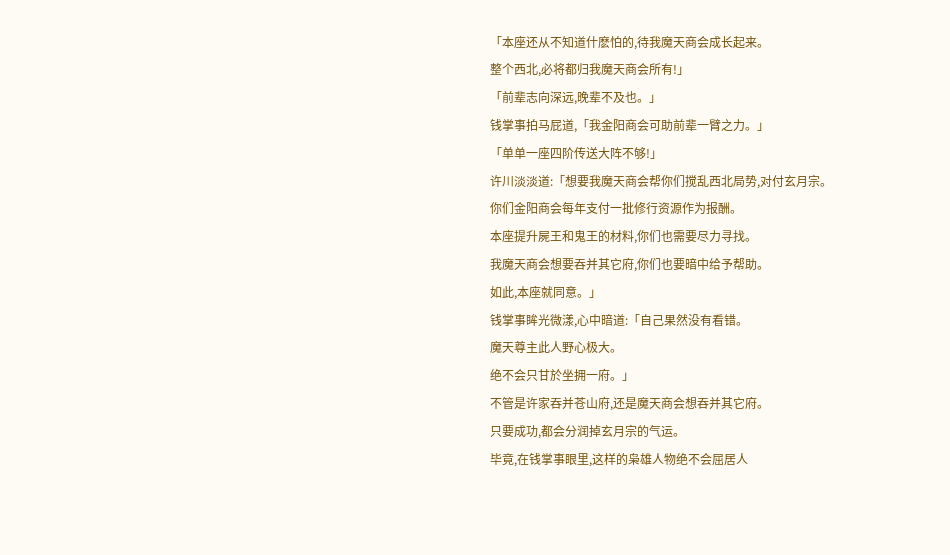「本座还从不知道什麽怕的,待我魔天商会成长起来。
整个西北,必将都归我魔天商会所有!」
「前辈志向深远,晚辈不及也。」
钱掌事拍马屁道,「我金阳商会可助前辈一臂之力。」
「单单一座四阶传送大阵不够!」
许川淡淡道:「想要我魔天商会帮你们搅乱西北局势,对付玄月宗。
你们金阳商会每年支付一批修行资源作为报酬。
本座提升屍王和鬼王的材料,你们也需要尽力寻找。
我魔天商会想要吞并其它府,你们也要暗中给予帮助。
如此,本座就同意。」
钱掌事眸光微漾,心中暗道:「自己果然没有看错。
魔天尊主此人野心极大。
绝不会只甘於坐拥一府。」
不管是许家吞并苍山府,还是魔天商会想吞并其它府。
只要成功,都会分润掉玄月宗的气运。
毕竟,在钱掌事眼里,这样的枭雄人物绝不会屈居人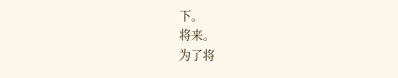下。
将来。
为了将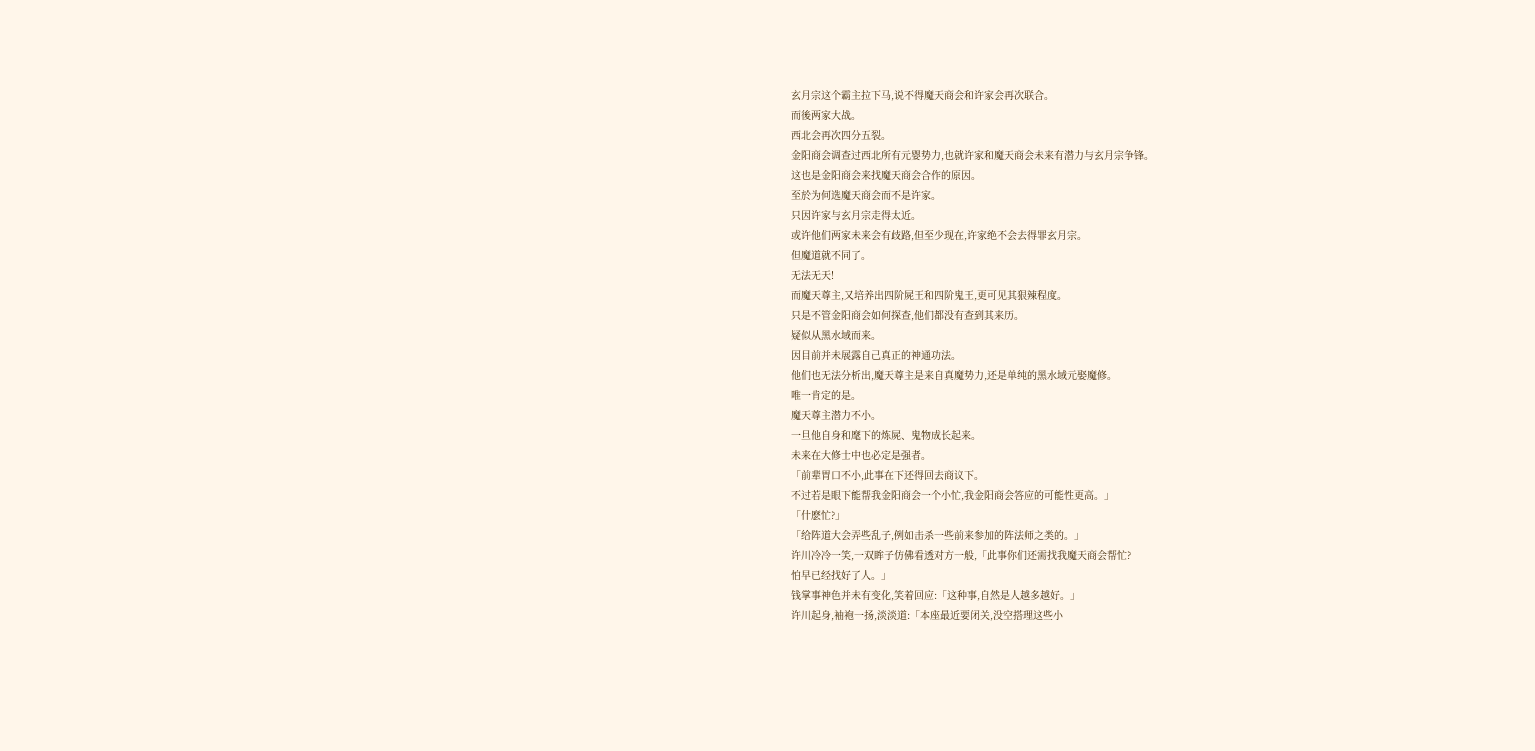玄月宗这个霸主拉下马,说不得魔天商会和许家会再次联合。
而後两家大战。
西北会再次四分五裂。
金阳商会调查过西北所有元婴势力,也就许家和魔天商会未来有潜力与玄月宗争锋。
这也是金阳商会来找魔天商会合作的原因。
至於为何选魔天商会而不是许家。
只因许家与玄月宗走得太近。
或许他们两家未来会有歧路,但至少现在,许家绝不会去得罪玄月宗。
但魔道就不同了。
无法无天!
而魔天尊主,又培养出四阶屍王和四阶鬼王,更可见其狠辣程度。
只是不管金阳商会如何探查,他们都没有查到其来历。
疑似从黑水域而来。
因目前并未展露自己真正的神通功法。
他们也无法分析出,魔天尊主是来自真魔势力,还是单纯的黑水域元娶魔修。
唯一肯定的是。
魔天尊主潜力不小。
一旦他自身和麾下的炼屍、鬼物成长起来。
未来在大修士中也必定是强者。
「前辈胃口不小,此事在下还得回去商议下。
不过若是眼下能帮我金阳商会一个小忙,我金阳商会答应的可能性更高。」
「什麽忙?」
「给阵道大会弄些乱子,例如击杀一些前来参加的阵法师之类的。」
许川冷冷一笑,一双眸子仿佛看透对方一般,「此事你们还需找我魔天商会帮忙?
怕早已经找好了人。」
钱掌事神色并未有变化,笑着回应:「这种事,自然是人越多越好。」
许川起身,袖袍一扬,淡淡道:「本座最近要闭关,没空搭理这些小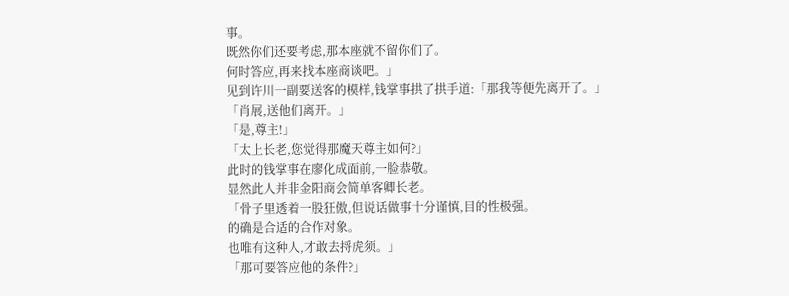事。
既然你们还要考虑,那本座就不留你们了。
何时答应,再来找本座商谈吧。」
见到许川一副要送客的模样,钱掌事拱了拱手道:「那我等便先离开了。」
「肖展,送他们离开。」
「是,尊主!」
「太上长老,您觉得那魔天尊主如何?」
此时的钱掌事在廖化成面前,一脸恭敬。
显然此人并非金阳商会简单客卿长老。
「骨子里透着一股狂傲,但说话做事十分谨慎,目的性极强。
的确是合适的合作对象。
也唯有这种人,才敢去捋虎须。」
「那可要答应他的条件?」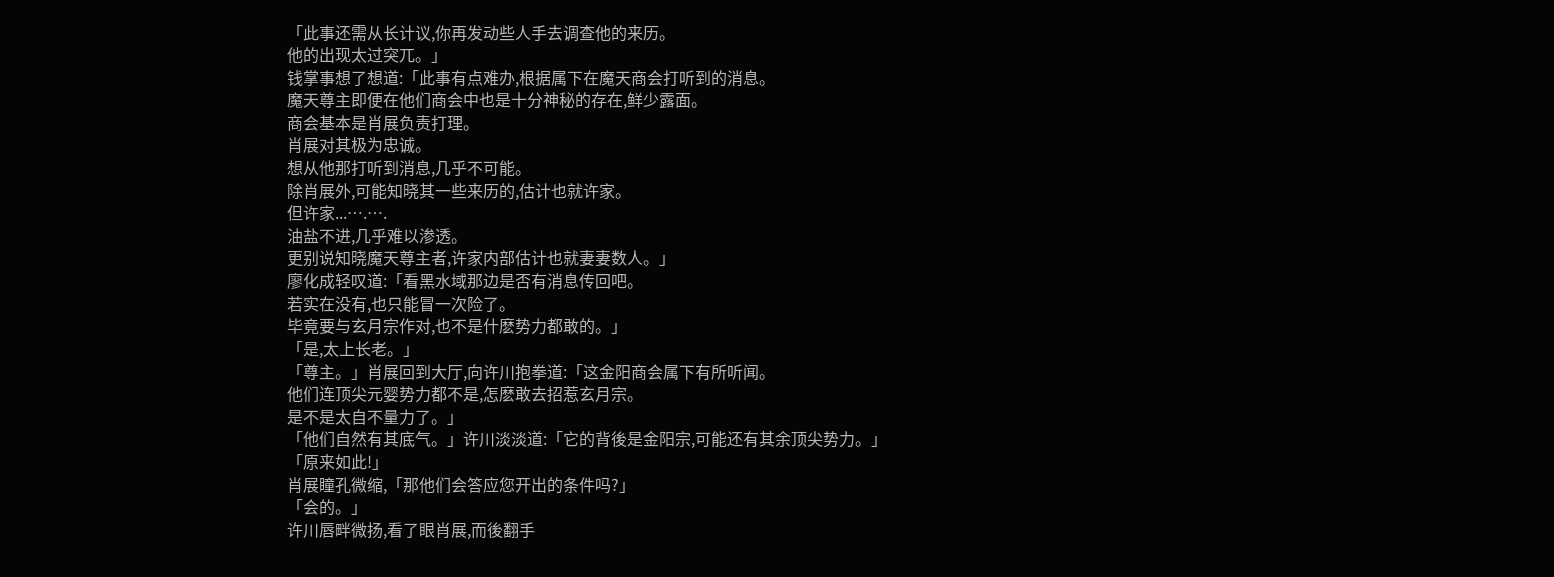「此事还需从长计议,你再发动些人手去调查他的来历。
他的出现太过突兀。」
钱掌事想了想道:「此事有点难办,根据属下在魔天商会打听到的消息。
魔天尊主即便在他们商会中也是十分神秘的存在,鲜少露面。
商会基本是肖展负责打理。
肖展对其极为忠诚。
想从他那打听到消息,几乎不可能。
除肖展外,可能知晓其一些来历的,估计也就许家。
但许家...….….
油盐不进,几乎难以渗透。
更别说知晓魔天尊主者,许家内部估计也就妻妻数人。」
廖化成轻叹道:「看黑水域那边是否有消息传回吧。
若实在没有,也只能冒一次险了。
毕竟要与玄月宗作对,也不是什麽势力都敢的。」
「是,太上长老。」
「尊主。」肖展回到大厅,向许川抱拳道:「这金阳商会属下有所听闻。
他们连顶尖元婴势力都不是,怎麽敢去招惹玄月宗。
是不是太自不量力了。」
「他们自然有其底气。」许川淡淡道:「它的背後是金阳宗,可能还有其余顶尖势力。」
「原来如此!」
肖展瞳孔微缩,「那他们会答应您开出的条件吗?」
「会的。」
许川唇畔微扬,看了眼肖展,而後翻手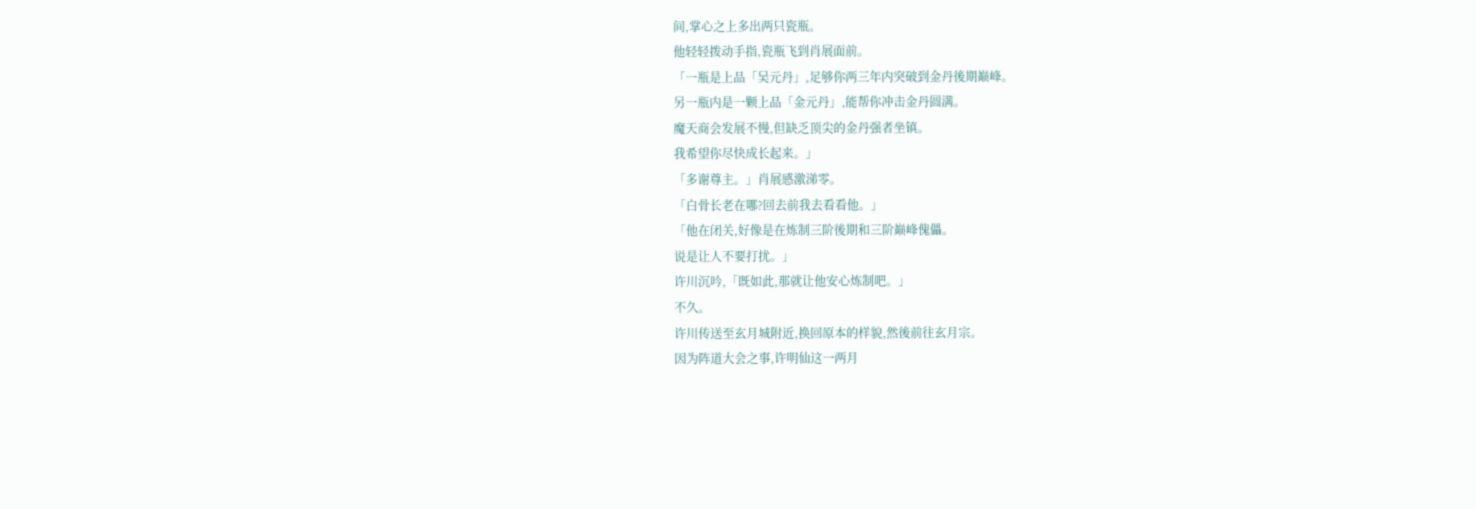间,掌心之上多出两只瓷瓶。
他轻轻拨动手指,瓷瓶飞到肖展面前。
「一瓶是上品「吴元丹」,足够你两三年内突破到金丹後期巅峰。
另一瓶内是一颗上品「金元丹」,能帮你冲击金丹圆满。
魔天商会发展不慢,但缺乏顶尖的金丹强者坐镇。
我希望你尽快成长起来。」
「多谢尊主。」肖展感激涕零。
「白骨长老在哪?回去前我去看看他。」
「他在闭关,好像是在炼制三阶後期和三阶巅峰傀儡。
说是让人不要打扰。」
许川沉吟,「既如此,那就让他安心炼制吧。」
不久。
许川传送至玄月城附近,换回原本的样貌,然後前往玄月宗。
因为阵道大会之事,许明仙这一两月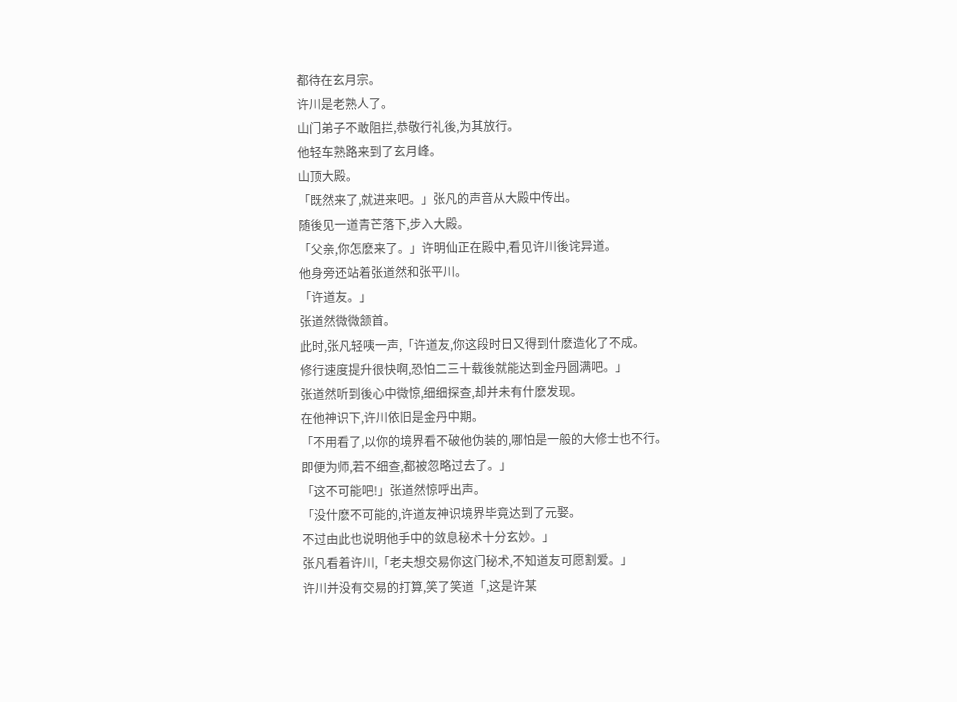都待在玄月宗。
许川是老熟人了。
山门弟子不敢阻拦,恭敬行礼後,为其放行。
他轻车熟路来到了玄月峰。
山顶大殿。
「既然来了,就进来吧。」张凡的声音从大殿中传出。
随後见一道青芒落下,步入大殿。
「父亲,你怎麽来了。」许明仙正在殿中,看见许川後诧异道。
他身旁还站着张道然和张平川。
「许道友。」
张道然微微颔首。
此时,张凡轻咦一声,「许道友,你这段时日又得到什麽造化了不成。
修行速度提升很快啊,恐怕二三十载後就能达到金丹圆满吧。」
张道然听到後心中微惊,细细探查,却并未有什麽发现。
在他神识下,许川依旧是金丹中期。
「不用看了,以你的境界看不破他伪装的,哪怕是一般的大修士也不行。
即便为师,若不细查,都被忽略过去了。」
「这不可能吧!」张道然惊呼出声。
「没什麽不可能的,许道友神识境界毕竟达到了元娶。
不过由此也说明他手中的敛息秘术十分玄妙。」
张凡看着许川,「老夫想交易你这门秘术,不知道友可愿割爱。」
许川并没有交易的打算,笑了笑道「,这是许某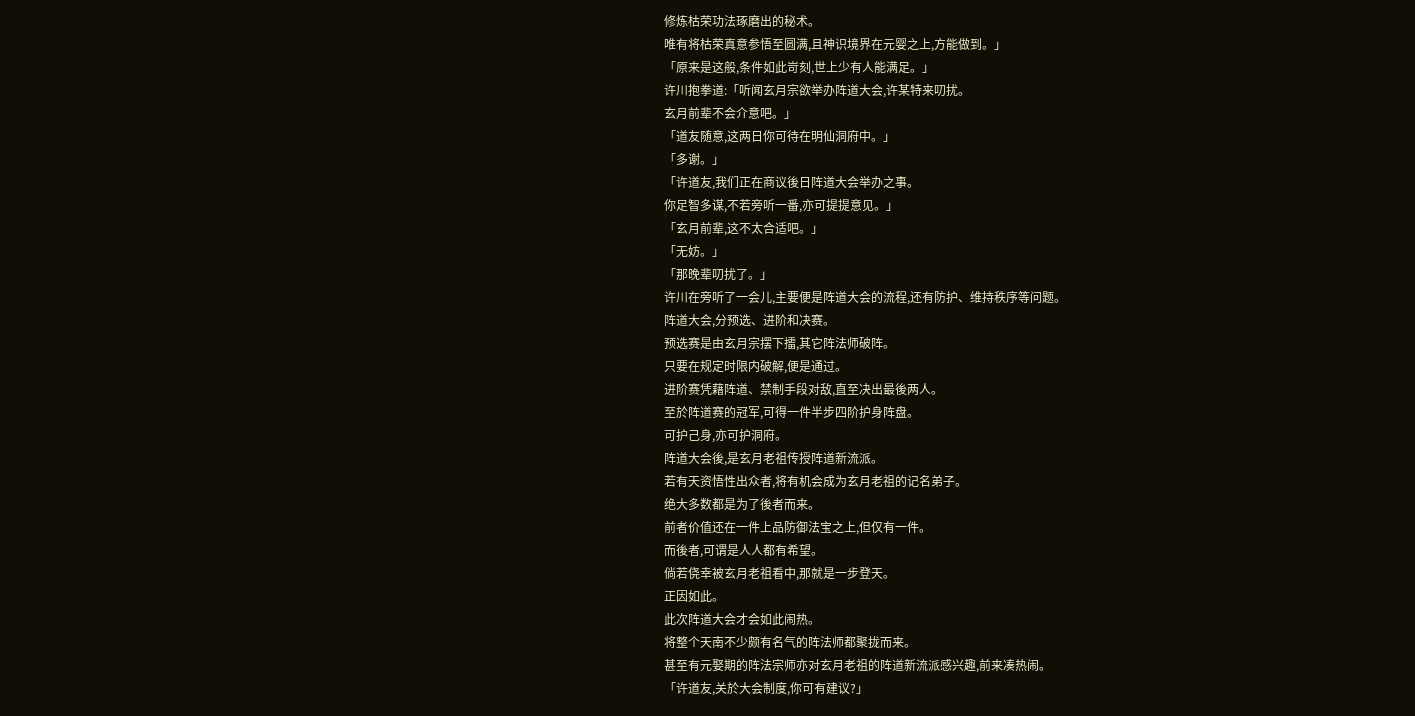修炼枯荣功法琢磨出的秘术。
唯有将枯荣真意参悟至圆满,且神识境界在元婴之上,方能做到。」
「原来是这般,条件如此岢刻,世上少有人能满足。」
许川抱拳道:「听闻玄月宗欲举办阵道大会,许某特来叨扰。
玄月前辈不会介意吧。」
「道友随意,这两日你可待在明仙洞府中。」
「多谢。」
「许道友,我们正在商议後日阵道大会举办之事。
你足智多谋,不若旁听一番,亦可提提意见。」
「玄月前辈,这不太合适吧。」
「无妨。」
「那晚辈叨扰了。」
许川在旁听了一会儿,主要便是阵道大会的流程,还有防护、维持秩序等问题。
阵道大会,分预选、进阶和决赛。
预选赛是由玄月宗摆下擂,其它阵法师破阵。
只要在规定时限内破解,便是通过。
进阶赛凭藉阵道、禁制手段对敌,直至决出最後两人。
至於阵道赛的冠军,可得一件半步四阶护身阵盘。
可护己身,亦可护洞府。
阵道大会後,是玄月老祖传授阵道新流派。
若有天资悟性出众者,将有机会成为玄月老祖的记名弟子。
绝大多数都是为了後者而来。
前者价值还在一件上品防御法宝之上,但仅有一件。
而後者,可谓是人人都有希望。
倘若侥幸被玄月老祖看中,那就是一步登天。
正因如此。
此次阵道大会才会如此闹热。
将整个天南不少颇有名气的阵法师都聚拢而来。
甚至有元娶期的阵法宗师亦对玄月老祖的阵道新流派感兴趣,前来凑热闹。
「许道友,关於大会制度,你可有建议?」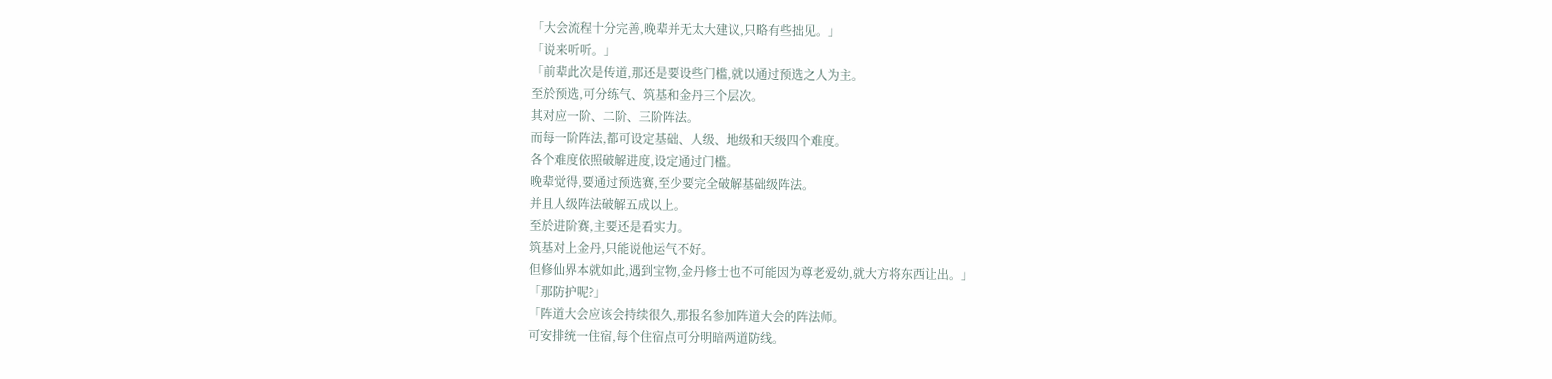「大会流程十分完善,晚辈并无太大建议,只略有些拙见。」
「说来听听。」
「前辈此次是传道,那还是要设些门槛,就以通过预选之人为主。
至於预选,可分练气、筑基和金丹三个层次。
其对应一阶、二阶、三阶阵法。
而每一阶阵法,都可设定基础、人级、地级和天级四个难度。
各个难度依照破解进度,设定通过门槛。
晚辈觉得,要通过预选赛,至少要完全破解基础级阵法。
并且人级阵法破解五成以上。
至於进阶赛,主要还是看实力。
筑基对上金丹,只能说他运气不好。
但修仙界本就如此,遇到宝物,金丹修士也不可能因为尊老爱幼,就大方将东西让出。」
「那防护呢?」
「阵道大会应该会持续很久,那报名参加阵道大会的阵法师。
可安排统一住宿,每个住宿点可分明暗两道防线。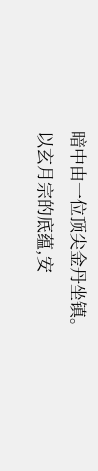暗中由一位顶尖金丹坐镇。
以玄月宗的底蕴,安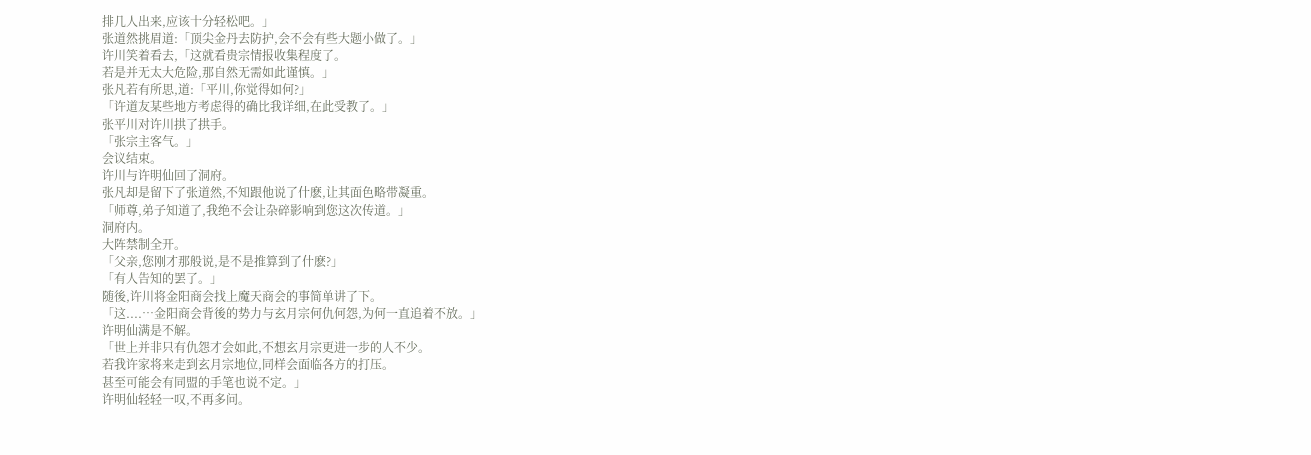排几人出来,应该十分轻松吧。」
张道然挑眉道:「顶尖金丹去防护,会不会有些大题小做了。」
许川笑着看去,「这就看贵宗情报收集程度了。
若是并无太大危险,那自然无需如此谨慎。」
张凡若有所思,道:「平川,你觉得如何?」
「许道友某些地方考虑得的确比我详细,在此受教了。」
张平川对许川拱了拱手。
「张宗主客气。」
会议结束。
许川与许明仙回了洞府。
张凡却是留下了张道然,不知跟他说了什麽,让其面色略带凝重。
「师尊,弟子知道了,我绝不会让杂碎影响到您这次传道。」
洞府内。
大阵禁制全开。
「父亲,您刚才那般说,是不是推算到了什麽?」
「有人告知的罢了。」
随後,许川将金阳商会找上魔天商会的事简单讲了下。
「这....…金阳商会背後的势力与玄月宗何仇何怨,为何一直追着不放。」
许明仙满是不解。
「世上并非只有仇怨才会如此,不想玄月宗更进一步的人不少。
若我许家将来走到玄月宗地位,同样会面临各方的打压。
甚至可能会有同盟的手笔也说不定。」
许明仙轻轻一叹,不再多问。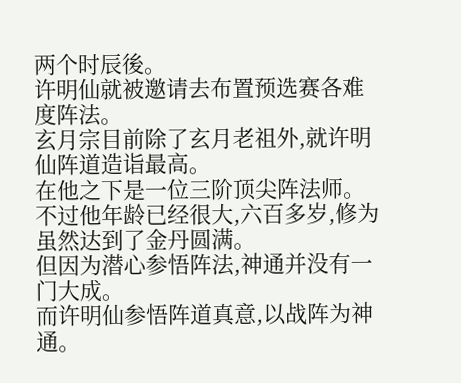两个时辰後。
许明仙就被邀请去布置预选赛各难度阵法。
玄月宗目前除了玄月老祖外,就许明仙阵道造诣最高。
在他之下是一位三阶顶尖阵法师。
不过他年龄已经很大,六百多岁,修为虽然达到了金丹圆满。
但因为潜心参悟阵法,神通并没有一门大成。
而许明仙参悟阵道真意,以战阵为神通。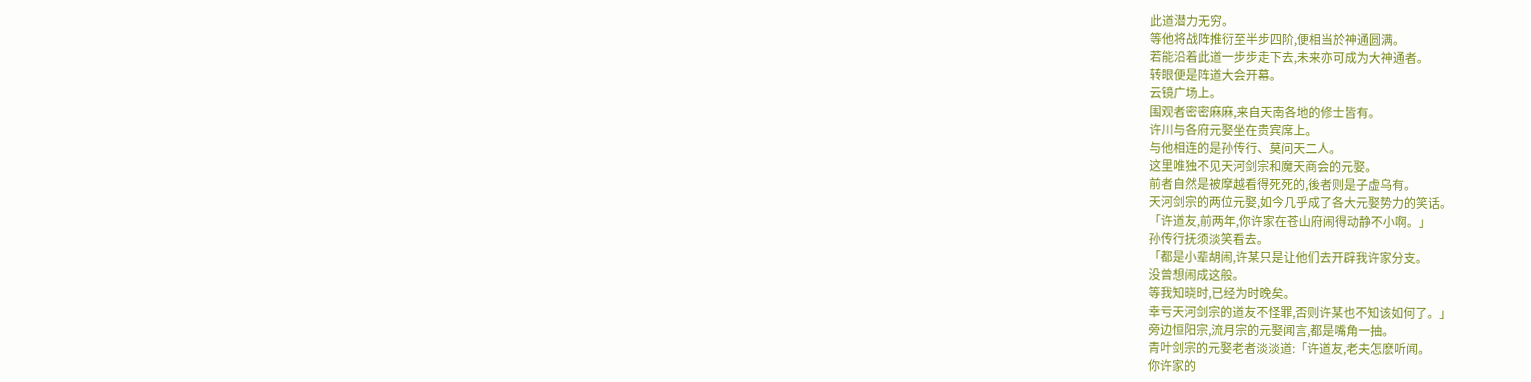此道潜力无穷。
等他将战阵推衍至半步四阶,便相当於神通圆满。
若能沿着此道一步步走下去,未来亦可成为大神通者。
转眼便是阵道大会开幕。
云镜广场上。
围观者密密麻麻,来自天南各地的修士皆有。
许川与各府元娶坐在贵宾席上。
与他相连的是孙传行、莫问天二人。
这里唯独不见天河剑宗和魔天商会的元娶。
前者自然是被摩越看得死死的,後者则是子虚乌有。
天河剑宗的两位元娶,如今几乎成了各大元娶势力的笑话。
「许道友,前两年,你许家在苍山府闹得动静不小啊。」
孙传行抚须淡笑看去。
「都是小辈胡闹,许某只是让他们去开辟我许家分支。
没曾想闹成这般。
等我知晓时,已经为时晚矣。
幸亏天河剑宗的道友不怪罪,否则许某也不知该如何了。」
旁边恒阳宗,流月宗的元娶闻言,都是嘴角一抽。
青叶剑宗的元娶老者淡淡道:「许道友,老夫怎麽听闻。
你许家的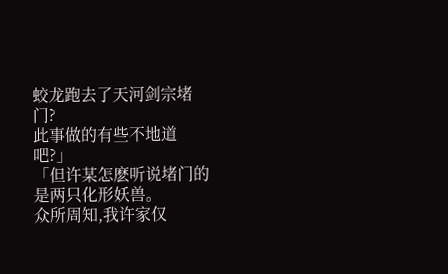蛟龙跑去了天河剑宗堵门?
此事做的有些不地道吧?」
「但许某怎麽听说堵门的是两只化形妖兽。
众所周知,我许家仅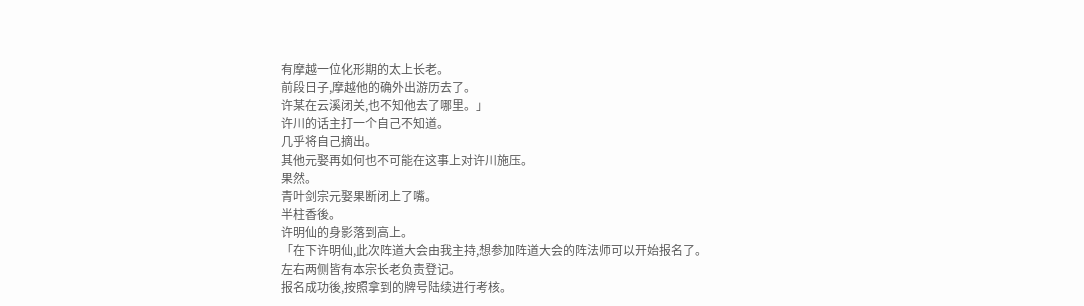有摩越一位化形期的太上长老。
前段日子,摩越他的确外出游历去了。
许某在云溪闭关,也不知他去了哪里。」
许川的话主打一个自己不知道。
几乎将自己摘出。
其他元娶再如何也不可能在这事上对许川施压。
果然。
青叶剑宗元娶果断闭上了嘴。
半柱香後。
许明仙的身影落到高上。
「在下许明仙,此次阵道大会由我主持,想参加阵道大会的阵法师可以开始报名了。
左右两侧皆有本宗长老负责登记。
报名成功後,按照拿到的牌号陆续进行考核。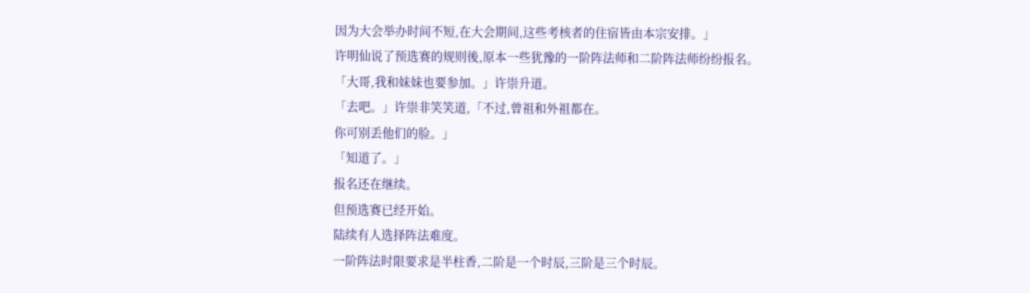因为大会举办时间不短,在大会期间,这些考核者的住宿皆由本宗安排。」
许明仙说了预选赛的规则後,原本一些犹豫的一阶阵法师和二阶阵法师纷纷报名。
「大哥,我和妹妹也要参加。」许崇升道。
「去吧。」许崇非笑笑道,「不过,曾祖和外祖都在。
你可别丢他们的脸。」
「知道了。」
报名还在继续。
但预选赛已经开始。
陆续有人选择阵法难度。
一阶阵法时限要求是半柱香,二阶是一个时辰,三阶是三个时辰。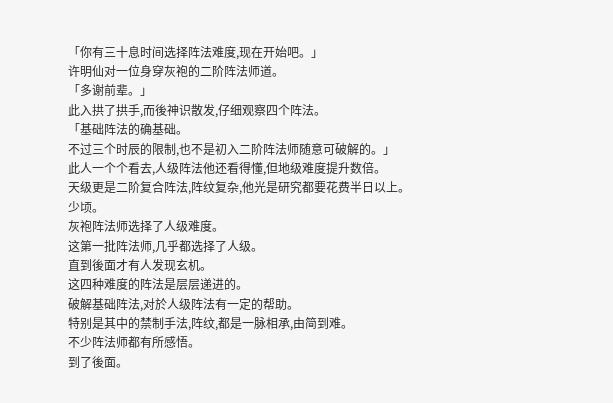「你有三十息时间选择阵法难度,现在开始吧。」
许明仙对一位身穿灰袍的二阶阵法师道。
「多谢前辈。」
此入拱了拱手,而後神识散发,仔细观察四个阵法。
「基础阵法的确基础。
不过三个时辰的限制,也不是初入二阶阵法师随意可破解的。」
此人一个个看去,人级阵法他还看得懂,但地级难度提升数倍。
天级更是二阶复合阵法,阵纹复杂,他光是研究都要花费半日以上。
少顷。
灰袍阵法师选择了人级难度。
这第一批阵法师,几乎都选择了人级。
直到後面才有人发现玄机。
这四种难度的阵法是层层递进的。
破解基础阵法,对於人级阵法有一定的帮助。
特别是其中的禁制手法,阵纹,都是一脉相承,由简到难。
不少阵法师都有所感悟。
到了後面。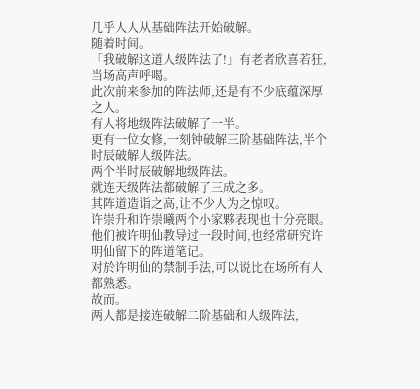几乎人人从基础阵法开始破解。
随着时间。
「我破解这道人级阵法了!」有老者欣喜若狂,当场高声呼喝。
此次前来参加的阵法师,还是有不少底蕴深厚之人。
有人将地级阵法破解了一半。
更有一位女修,一刻钟破解三阶基础阵法,半个时辰破解人级阵法。
两个半时辰破解地级阵法。
就连天级阵法都破解了三成之多。
其阵道造诣之高,让不少人为之惊叹。
许崇升和许崇曦两个小家夥表现也十分亮眼。
他们被许明仙教导过一段时间,也经常研究许明仙留下的阵道笔记。
对於许明仙的禁制手法,可以说比在场所有人都熟悉。
故而。
两人都是接连破解二阶基础和人级阵法,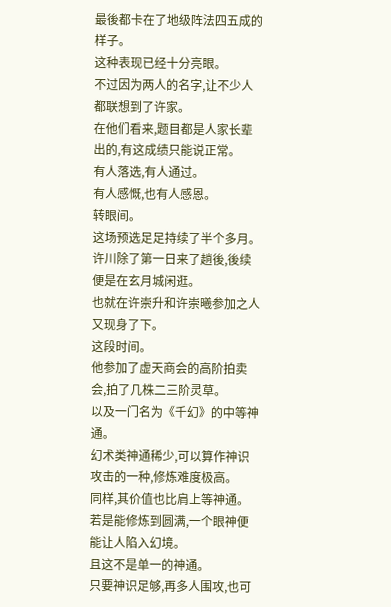最後都卡在了地级阵法四五成的样子。
这种表现已经十分亮眼。
不过因为两人的名字,让不少人都联想到了许家。
在他们看来,题目都是人家长辈出的,有这成绩只能说正常。
有人落选,有人通过。
有人感慨,也有人感恩。
转眼间。
这场预选足足持续了半个多月。
许川除了第一日来了趟後,後续便是在玄月城闲逛。
也就在许崇升和许崇曦参加之人又现身了下。
这段时间。
他参加了虚天商会的高阶拍卖会,拍了几株二三阶灵草。
以及一门名为《千幻》的中等神通。
幻术类神通稀少,可以算作神识攻击的一种,修炼难度极高。
同样,其价值也比肩上等神通。
若是能修炼到圆满,一个眼神便能让人陷入幻境。
且这不是单一的神通。
只要神识足够,再多人围攻,也可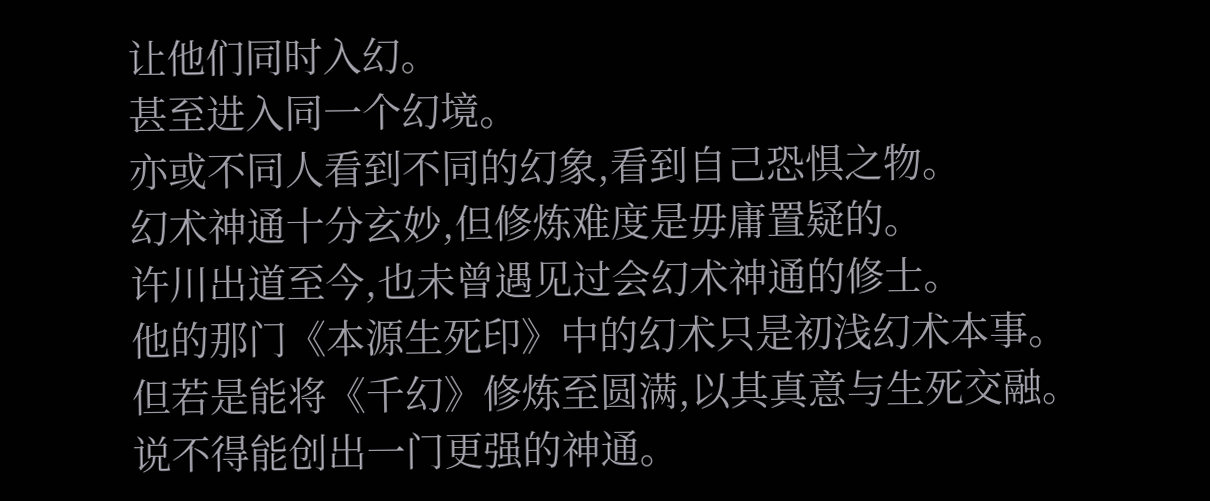让他们同时入幻。
甚至进入同一个幻境。
亦或不同人看到不同的幻象,看到自己恐惧之物。
幻术神通十分玄妙,但修炼难度是毋庸置疑的。
许川出道至今,也未曾遇见过会幻术神通的修士。
他的那门《本源生死印》中的幻术只是初浅幻术本事。
但若是能将《千幻》修炼至圆满,以其真意与生死交融。
说不得能创出一门更强的神通。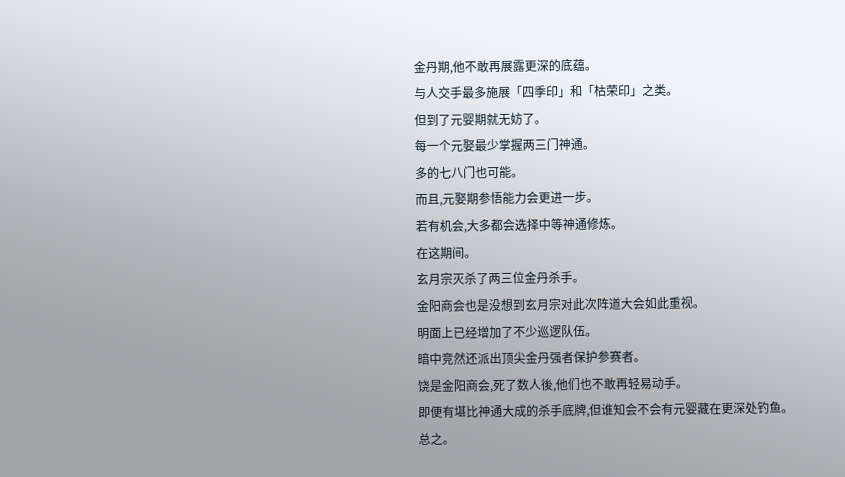金丹期,他不敢再展露更深的底蕴。
与人交手最多施展「四季印」和「枯荣印」之类。
但到了元婴期就无妨了。
每一个元娶最少掌握两三门神通。
多的七八门也可能。
而且,元娶期参悟能力会更进一步。
若有机会,大多都会选择中等神通修炼。
在这期间。
玄月宗灭杀了两三位金丹杀手。
金阳商会也是没想到玄月宗对此次阵道大会如此重视。
明面上已经增加了不少巡逻队伍。
暗中竞然还派出顶尖金丹强者保护参赛者。
饶是金阳商会,死了数人後,他们也不敢再轻易动手。
即便有堪比神通大成的杀手底牌,但谁知会不会有元婴藏在更深处钓鱼。
总之。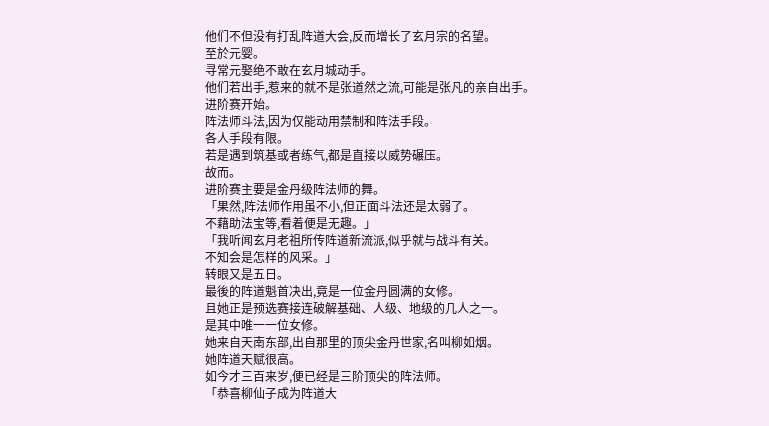他们不但没有打乱阵道大会,反而增长了玄月宗的名望。
至於元婴。
寻常元娶绝不敢在玄月城动手。
他们若出手,惹来的就不是张道然之流,可能是张凡的亲自出手。
进阶赛开始。
阵法师斗法,因为仅能动用禁制和阵法手段。
各人手段有限。
若是遇到筑基或者练气,都是直接以威势碾压。
故而。
进阶赛主要是金丹级阵法师的舞。
「果然,阵法师作用虽不小,但正面斗法还是太弱了。
不藉助法宝等,看着便是无趣。」
「我听闻玄月老祖所传阵道新流派,似乎就与战斗有关。
不知会是怎样的风采。」
转眼又是五日。
最後的阵道魁首决出,竟是一位金丹圆满的女修。
且她正是预选赛接连破解基础、人级、地级的几人之一。
是其中唯一一位女修。
她来自天南东部,出自那里的顶尖金丹世家,名叫柳如烟。
她阵道天赋很高。
如今才三百来岁,便已经是三阶顶尖的阵法师。
「恭喜柳仙子成为阵道大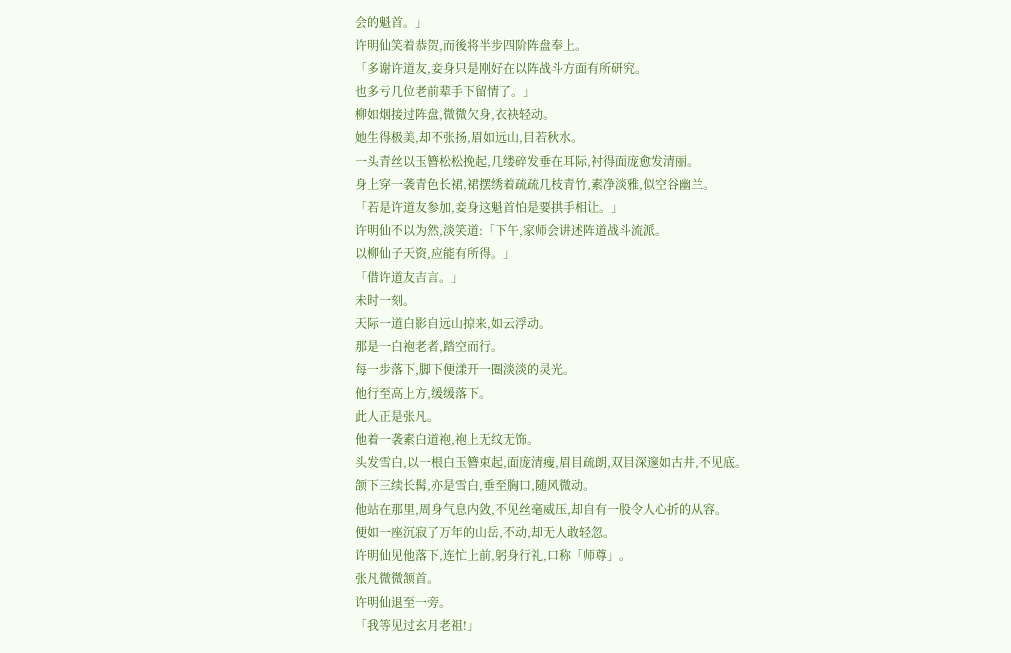会的魁首。」
许明仙笑着恭贺,而後将半步四阶阵盘奉上。
「多谢许道友,妾身只是刚好在以阵战斗方面有所研究。
也多亏几位老前辈手下留情了。」
柳如烟接过阵盘,微微欠身,衣袂轻动。
她生得极美,却不张扬,眉如远山,目若秋水。
一头青丝以玉簪松松挽起,几缕碎发垂在耳际,衬得面庞愈发清丽。
身上穿一袭青色长裙,裙摆绣着疏疏几枝青竹,素净淡雅,似空谷幽兰。
「若是许道友参加,妾身这魁首怕是要拱手相让。」
许明仙不以为然,淡笑道:「下午,家师会讲述阵道战斗流派。
以柳仙子天资,应能有所得。」
「借许道友吉言。」
未时一刻。
天际一道白影自远山掠来,如云浮动。
那是一白袍老者,踏空而行。
每一步落下,脚下便漾开一圈淡淡的灵光。
他行至高上方,缓缓落下。
此人正是张凡。
他着一袭素白道袍,袍上无纹无饰。
头发雪白,以一根白玉簪束起,面庞清瘦,眉目疏朗,双目深邃如古井,不见底。
颌下三续长髯,亦是雪白,垂至胸口,随风微动。
他站在那里,周身气息内敛,不见丝毫威压,却自有一股令人心折的从容。
便如一座沉寂了万年的山岳,不动,却无人敢轻忽。
许明仙见他落下,连忙上前,躬身行礼,口称「师尊」。
张凡微微颔首。
许明仙退至一旁。
「我等见过玄月老祖!」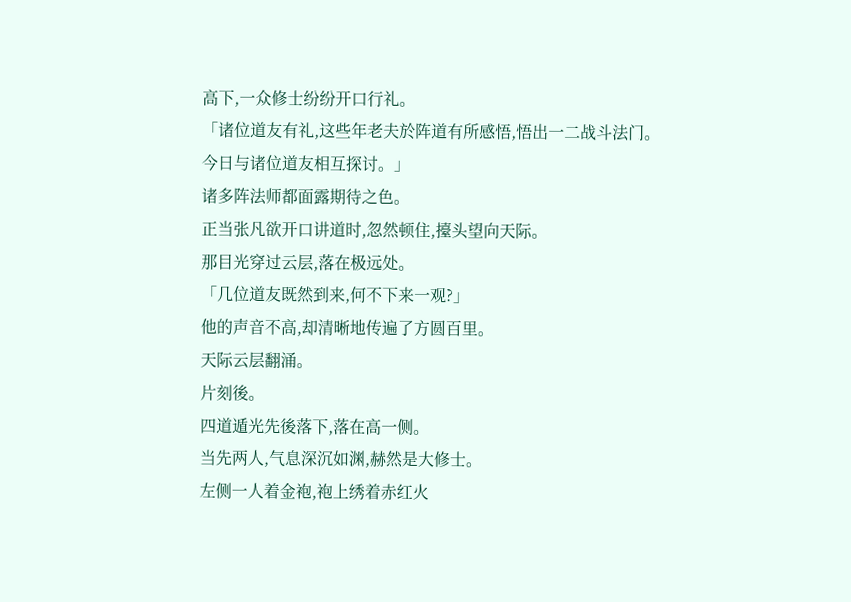高下,一众修士纷纷开口行礼。
「诸位道友有礼,这些年老夫於阵道有所感悟,悟出一二战斗法门。
今日与诸位道友相互探讨。」
诸多阵法师都面露期待之色。
正当张凡欲开口讲道时,忽然顿住,擡头望向天际。
那目光穿过云层,落在极远处。
「几位道友既然到来,何不下来一观?」
他的声音不高,却清晰地传遍了方圆百里。
天际云层翻涌。
片刻後。
四道遁光先後落下,落在高一侧。
当先两人,气息深沉如渊,赫然是大修士。
左侧一人着金袍,袍上绣着赤红火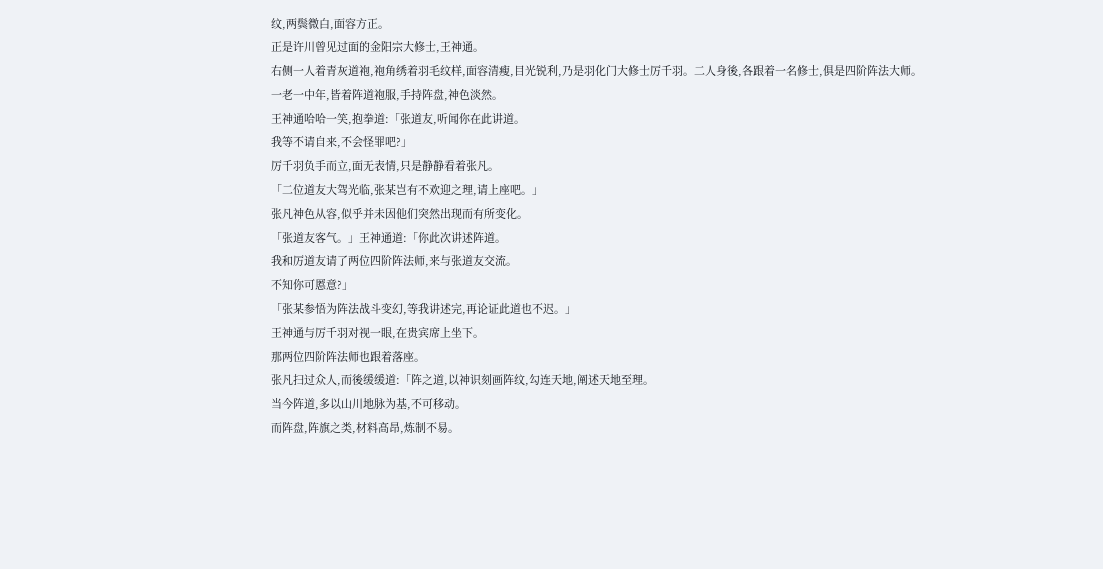纹,两鬓微白,面容方正。
正是许川曾见过面的金阳宗大修士,王神通。
右侧一人着青灰道袍,袍角绣着羽毛纹样,面容清瘦,目光锐利,乃是羽化门大修士厉千羽。二人身後,各跟着一名修士,俱是四阶阵法大师。
一老一中年,皆着阵道袍服,手持阵盘,神色淡然。
王神通哈哈一笑,抱拳道:「张道友,听闻你在此讲道。
我等不请自来,不会怪罪吧?」
厉千羽负手而立,面无表情,只是静静看着张凡。
「二位道友大驾光临,张某岂有不欢迎之理,请上座吧。」
张凡神色从容,似乎并未因他们突然出现而有所变化。
「张道友客气。」王神通道:「你此次讲述阵道。
我和厉道友请了两位四阶阵法师,来与张道友交流。
不知你可慝意?」
「张某参悟为阵法战斗变幻,等我讲述完,再论证此道也不迟。」
王神通与厉千羽对视一眼,在贵宾席上坐下。
那两位四阶阵法师也跟着落座。
张凡扫过众人,而後缓缓道:「阵之道,以神识刻画阵纹,勾连天地,阐述天地至理。
当今阵道,多以山川地脉为基,不可移动。
而阵盘,阵旗之类,材料高昂,炼制不易。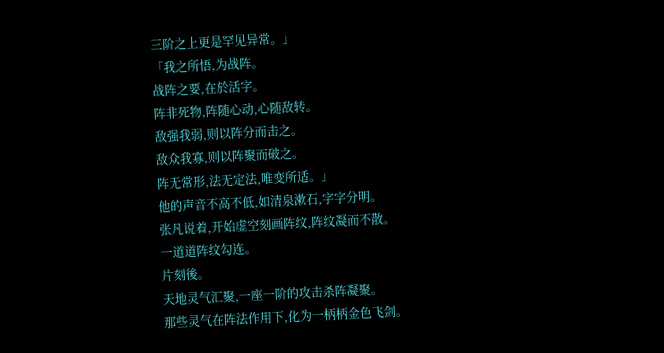三阶之上更是罕见异常。」
「我之所悟,为战阵。
战阵之要,在於活字。
阵非死物,阵随心动,心随敌转。
敌强我弱,则以阵分而击之。
敌众我寡,则以阵聚而破之。
阵无常形,法无定法,唯变所适。」
他的声音不高不低,如清泉漱石,字字分明。
张凡说着,开始虚空刻画阵纹,阵纹凝而不散。
一道道阵纹勾连。
片刻後。
天地灵气汇聚,一座一阶的攻击杀阵凝聚。
那些灵气在阵法作用下,化为一柄柄金色飞剑。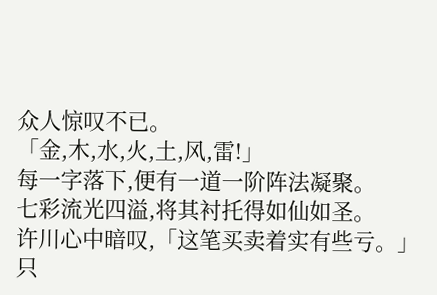众人惊叹不已。
「金,木,水,火,土,风,雷!」
每一字落下,便有一道一阶阵法凝聚。
七彩流光四溢,将其衬托得如仙如圣。
许川心中暗叹,「这笔买卖着实有些亏。」
只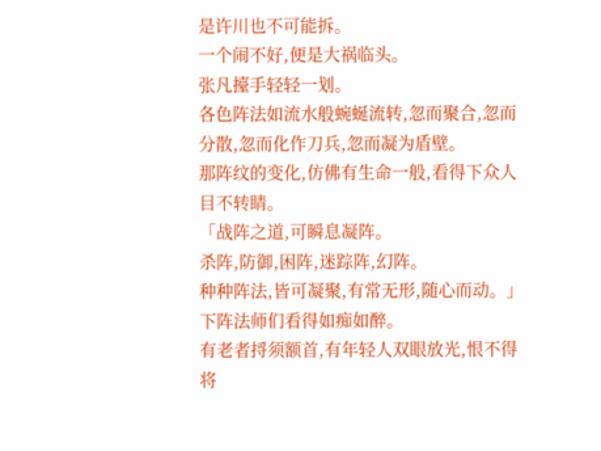是许川也不可能拆。
一个闹不好,便是大祸临头。
张凡擡手轻轻一划。
各色阵法如流水般蜿蜒流转,忽而聚合,忽而分散,忽而化作刀兵,忽而凝为盾壁。
那阵纹的变化,仿佛有生命一般,看得下众人目不转睛。
「战阵之道,可瞬息凝阵。
杀阵,防御,困阵,迷踪阵,幻阵。
种种阵法,皆可凝聚,有常无形,随心而动。」
下阵法师们看得如痴如醉。
有老者捋须额首,有年轻人双眼放光,恨不得将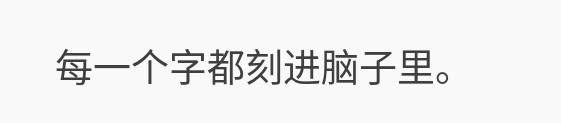每一个字都刻进脑子里。